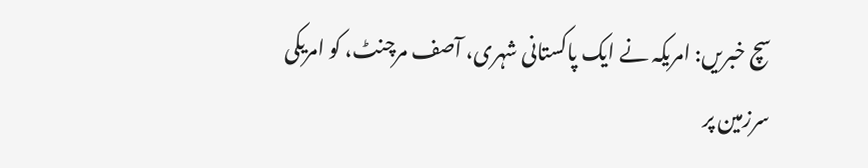سچ خبریں: امریکہ نے ایک پاکستانی شہری، آصف مرچنٹ، کو امریکی سرزمین پر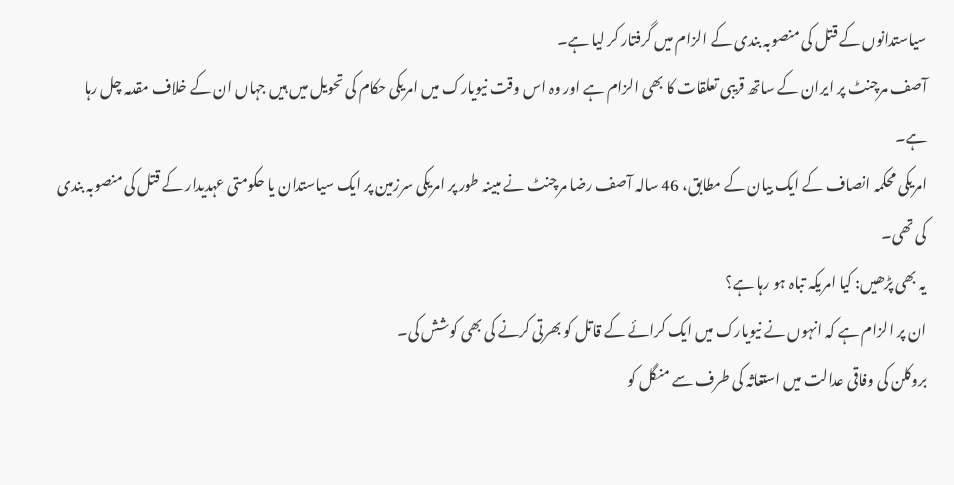سیاستدانوں کے قتل کی منصوبہ بندی کے الزام میں گرفتار کر لیا ہے۔
آصف مرچنٹ پر ایران کے ساتھ قریبی تعلقات کا بھی الزام ہے اور وہ اس وقت نیویارک میں امریکی حکام کی تحویل میں ہیں جہاں ان کے خلاف مقدمہ چل رہا ہے۔
امریکی محکمہ انصاف کے ایک بیان کے مطابق، 46 سالہ آصف رضا مرچنٹ نے مبینہ طور پر امریکی سرزمین پر ایک سیاستدان یا حکومتی عہدیدار کے قتل کی منصوبہ بندی کی تھی۔
یہ بھی پڑھیں: کیا امریکہ تباہ ہو رہا ہے؟
ان پر الزام ہے کہ انہوں نے نیویارک میں ایک کرائے کے قاتل کو بھرتی کرنے کی بھی کوشش کی۔
بروکلن کی وفاقی عدالت میں استغاثہ کی طرف سے منگل کو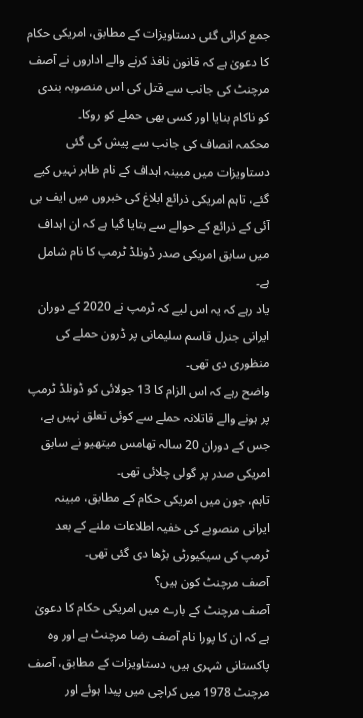جمع کرائی گئی دستاویزات کے مطابق، امریکی حکام کا دعویٰ ہے کہ قانون نافذ کرنے والے اداروں نے آصف مرچنٹ کی جانب سے قتل کی اس منصوبہ بندی کو ناکام بنایا اور کسی بھی حملے کو روکا۔
محکمہ انصاف کی جانب سے پیش کی گئی دستاویزات میں مبینہ اہداف کے نام ظاہر نہیں کیے گئے، تاہم امریکی ذرائع ابلاغ کی خبروں میں ایف بی آئی کے ذرائع کے حوالے سے بتایا گیا ہے کہ ان اہداف میں سابق امریکی صدر ڈونلڈ ٹرمپ کا نام شامل ہے۔
یاد رہے کہ یہ اس لیے کہ ٹرمپ نے 2020 کے دوران ایرانی جنرل قاسم سلیمانی پر ڈرون حملے کی منظوری دی تھی۔
واضح رہے کہ اس الزام کا 13 جولائی کو ڈونلڈ ٹرمپ پر ہونے والے قاتلانہ حملے سے کوئی تعلق نہیں ہے، جس کے دوران 20 سالہ تھامس میتھیو نے سابق امریکی صدر پر گولی چلائی تھی۔
تاہم، جون میں امریکی حکام کے مطابق، مبینہ ایرانی منصوبے کی خفیہ اطلاعات ملنے کے بعد ٹرمپ کی سیکیورٹی بڑھا دی گئی تھی۔
آصف مرچنٹ کون ہیں؟
آصف مرچنٹ کے بارے میں امریکی حکام کا دعویٰ ہے کہ ان کا پورا نام آصف رضا مرچنٹ ہے اور وہ پاکستانی شہری ہیں، دستاویزات کے مطابق، آصف مرچنٹ 1978 میں کراچی میں پیدا ہوئے اور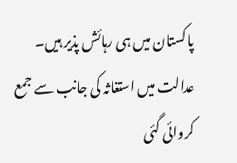پاکستان میں ہی رہائش پذیر ہیں۔
عدالت میں استغاثہ کی جانب سے جمع کروائی گئی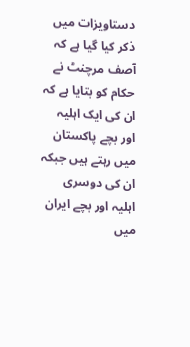دستاویزات میں ذکر کیا گیا ہے کہ آصف مرچنٹ نے حکام کو بتایا ہے کہ ان کی ایک اہلیہ اور بچے پاکستان میں رہتے ہیں جبکہ ان کی دوسری اہلیہ اور بچے ایران میں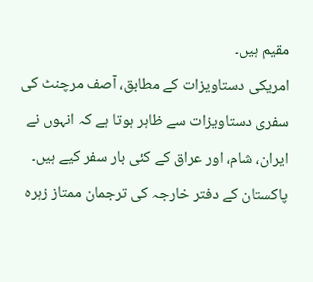مقیم ہیں۔
امریکی دستاویزات کے مطابق، آصف مرچنٹ کی سفری دستاویزات سے ظاہر ہوتا ہے کہ انہوں نے ایران، شام، اور عراق کے کئی بار سفر کیے ہیں۔
پاکستان کے دفتر خارجہ کی ترجمان ممتاز زہرہ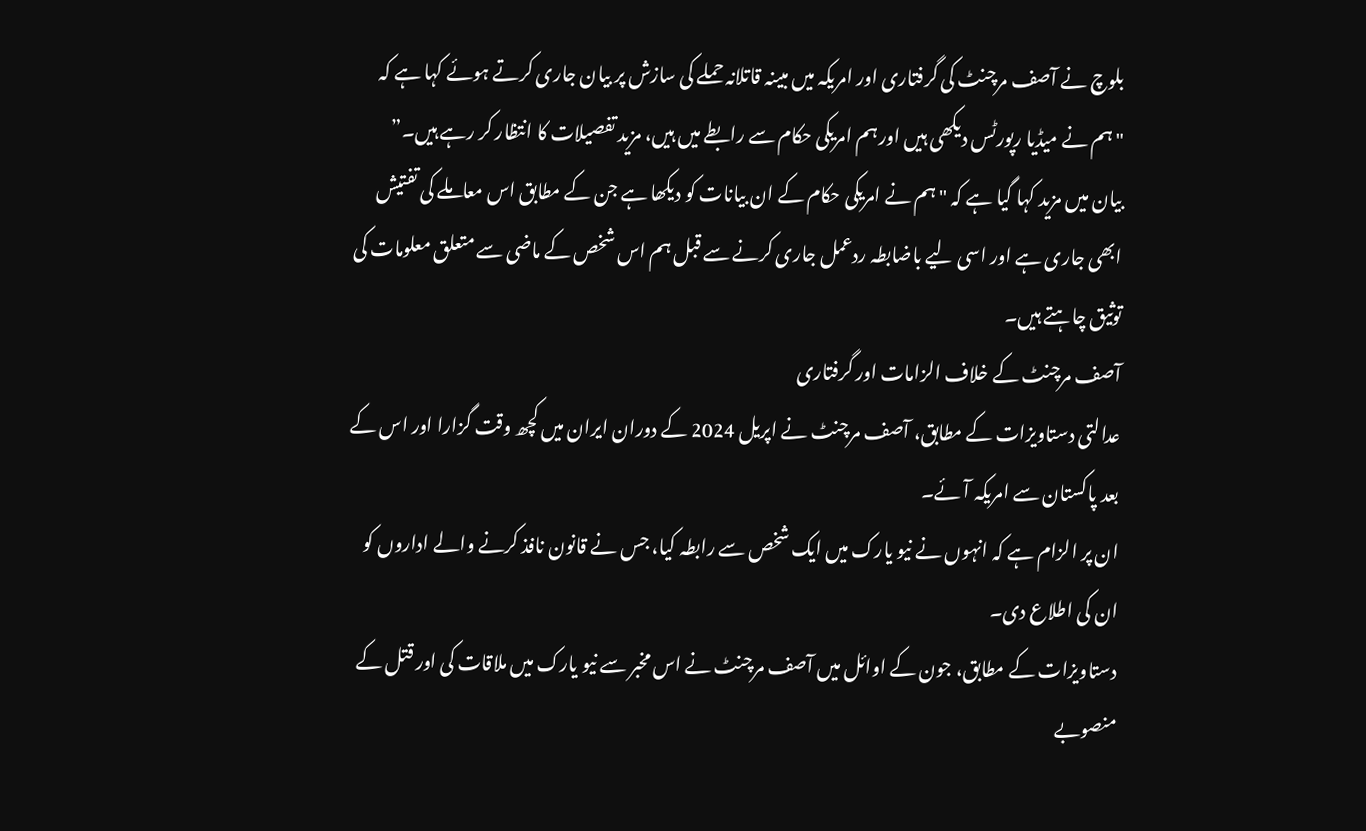بلوچ نے آصف مرچنٹ کی گرفتاری اور امریکہ میں مبینہ قاتلانہ حملے کی سازش پر بیان جاری کرتے ہوئے کہا ہے کہ "ہم نے میڈیا رپورٹس دیکھی ہیں اور ہم امریکی حکام سے رابطے میں ہیں، مزید تفصیلات کا انتظار کر رہے ہیں۔”
بیان میں مزید کہا گیا ہے کہ "ہم نے امریکی حکام کے ان بیانات کو دیکھا ہے جن کے مطابق اس معاملے کی تفتیش ابھی جاری ہے اور اسی لیے باضابطہ ردعمل جاری کرنے سے قبل ہم اس شخص کے ماضی سے متعلق معلومات کی توثیق چاہتے ہیں۔
آصف مرچنٹ کے خلاف الزامات اور گرفتاری
عدالتی دستاویزات کے مطابق، آصف مرچنٹ نے اپریل 2024 کے دوران ایران میں کچھ وقت گزارا اور اس کے بعد پاکستان سے امریکہ آئے۔
ان پر الزام ہے کہ انہوں نے نیو یارک میں ایک شخص سے رابطہ کیا، جس نے قانون نافذ کرنے والے اداروں کو ان کی اطلاع دی۔
دستاویزات کے مطابق، جون کے اوائل میں آصف مرچنٹ نے اس مخبر سے نیو یارک میں ملاقات کی اور قتل کے منصوبے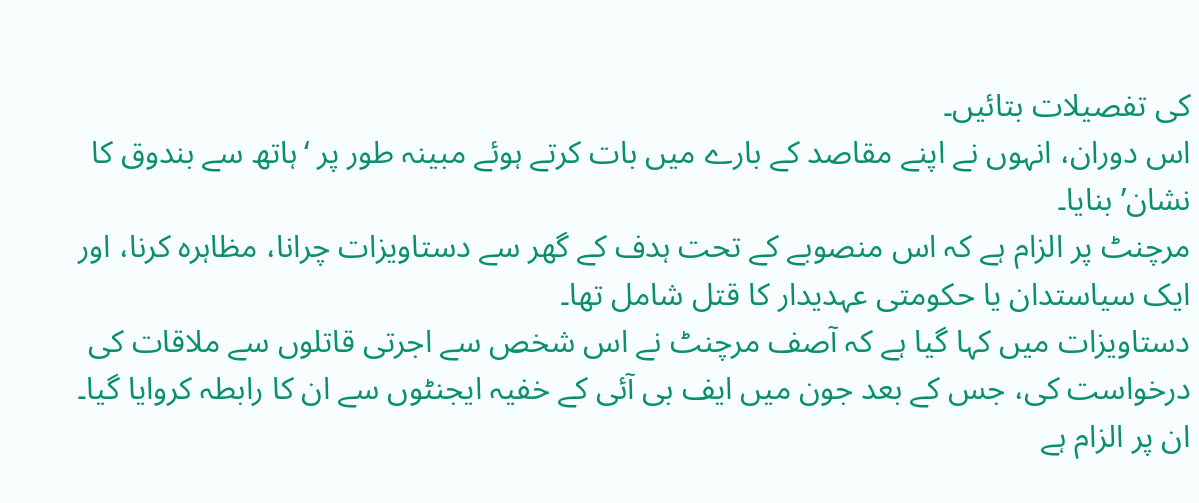کی تفصیلات بتائیں۔
اس دوران، انہوں نے اپنے مقاصد کے بارے میں بات کرتے ہوئے مبینہ طور پر ‘ہاتھ سے بندوق کا نشان’ بنایا۔
مرچنٹ پر الزام ہے کہ اس منصوبے کے تحت ہدف کے گھر سے دستاویزات چرانا، مظاہرہ کرنا، اور ایک سیاستدان یا حکومتی عہدیدار کا قتل شامل تھا۔
دستاویزات میں کہا گیا ہے کہ آصف مرچنٹ نے اس شخص سے اجرتی قاتلوں سے ملاقات کی درخواست کی، جس کے بعد جون میں ایف بی آئی کے خفیہ ایجنٹوں سے ان کا رابطہ کروایا گیا۔
ان پر الزام ہے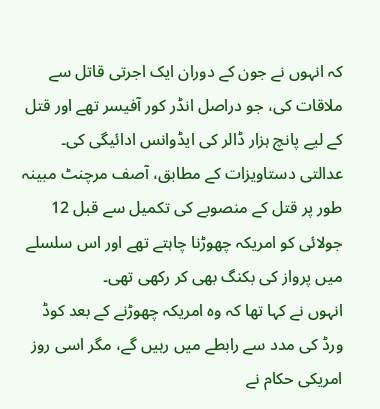کہ انہوں نے جون کے دوران ایک اجرتی قاتل سے ملاقات کی، جو دراصل انڈر کور آفیسر تھے اور قتل کے لیے پانچ ہزار ڈالر کی ایڈوانس ادائیگی کی۔
عدالتی دستاویزات کے مطابق، آصف مرچنٹ مبینہ طور پر قتل کے منصوبے کی تکمیل سے قبل 12 جولائی کو امریکہ چھوڑنا چاہتے تھے اور اس سلسلے میں پرواز کی بکنگ بھی کر رکھی تھی۔
انہوں نے کہا تھا کہ وہ امریکہ چھوڑنے کے بعد کوڈ ورڈ کی مدد سے رابطے میں رہیں گے، مگر اسی روز امریکی حکام نے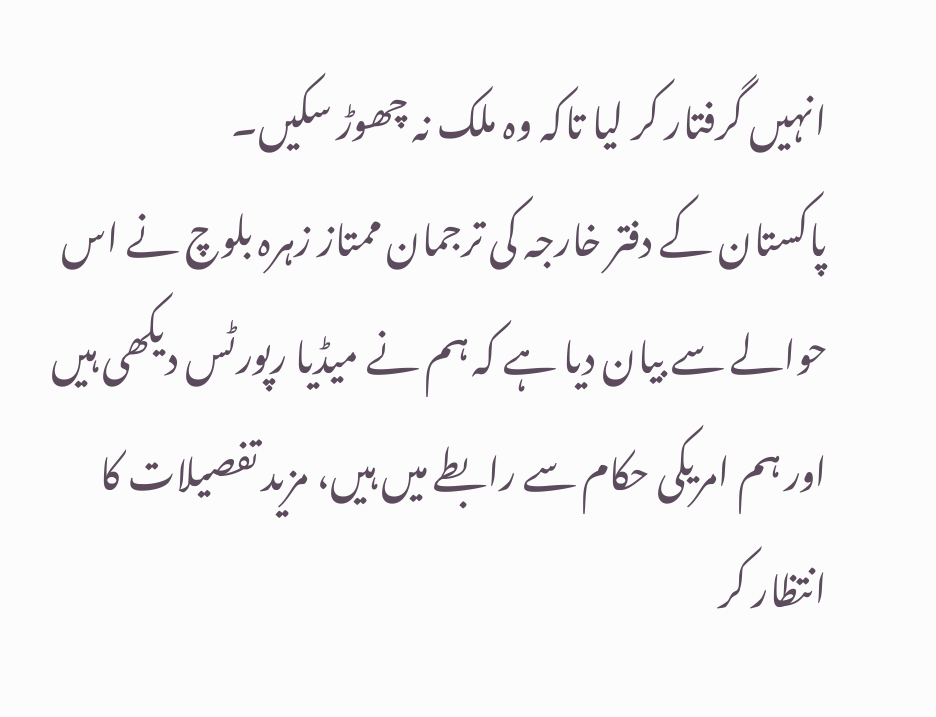انہیں گرفتار کر لیا تاکہ وہ ملک نہ چھوڑ سکیں۔
پاکستان کے دفتر خارجہ کی ترجمان ممتاز زہرہ بلوچ نے اس حوالے سے بیان دیا ہے کہ ہم نے میڈیا رپورٹس دیکھی ہیں اور ہم امریکی حکام سے رابطے میں ہیں، مزید تفصیلات کا انتظار کر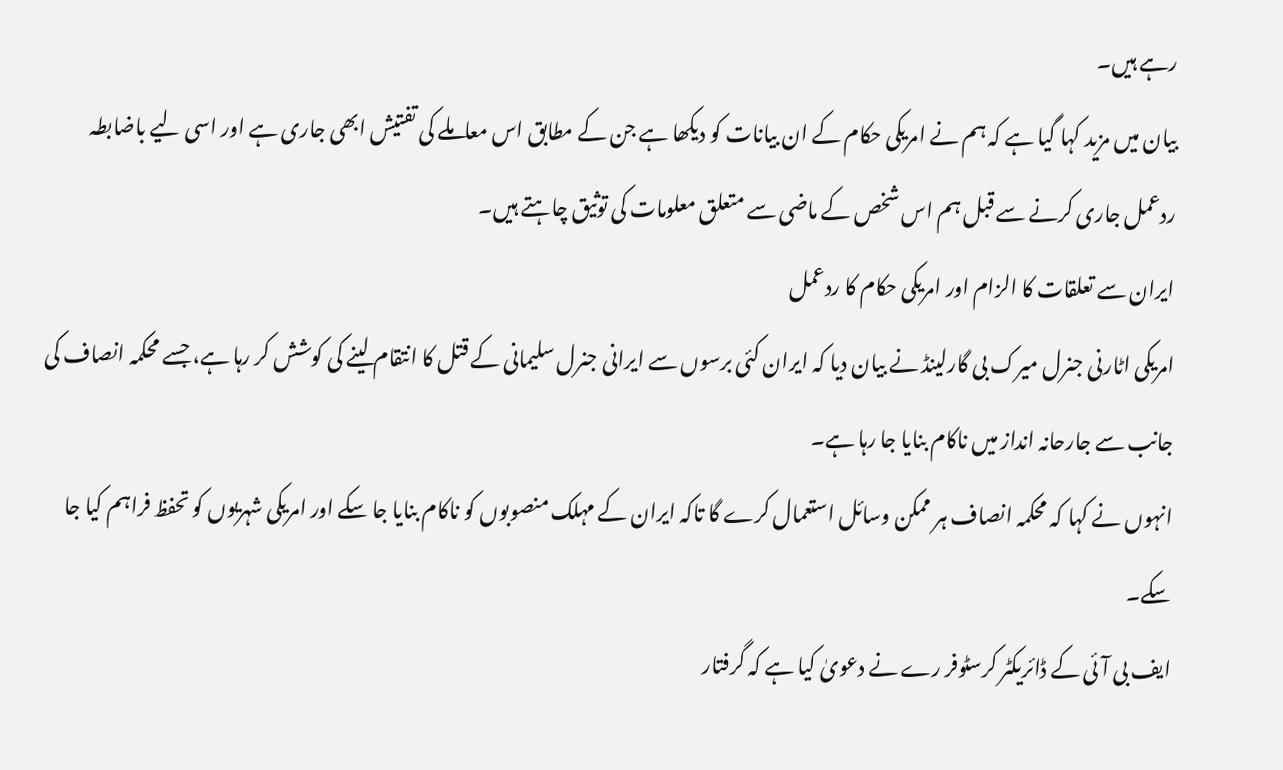رہے ہیں۔
بیان میں مزید کہا گیا ہے کہ ہم نے امریکی حکام کے ان بیانات کو دیکھا ہے جن کے مطابق اس معاملے کی تفتیش ابھی جاری ہے اور اسی لیے باضابطہ ردعمل جاری کرنے سے قبل ہم اس شخص کے ماضی سے متعلق معلومات کی توثیق چاہتے ہیں۔
ایران سے تعلقات کا الزام اور امریکی حکام کا ردعمل
امریکی اٹارنی جنرل میرک بی گارلینڈ نے بیان دیا کہ ایران کئی برسوں سے ایرانی جنرل سلیمانی کے قتل کا انتقام لینے کی کوشش کر رہا ہے، جسے محکمہ انصاف کی جانب سے جارحانہ انداز میں ناکام بنایا جا رہا ہے۔
انہوں نے کہا کہ محکمہ انصاف ہر ممکن وسائل استعمال کرے گا تاکہ ایران کے مہلک منصوبوں کو ناکام بنایا جا سکے اور امریکی شہریوں کو تحفظ فراہم کیا جا سکے۔
ایف بی آئی کے ڈائریکٹر کرسٹوفر رے نے دعویٰ کیا ہے کہ گرفتار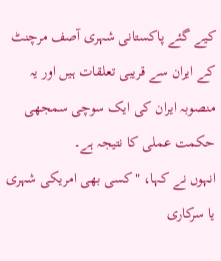کیے گئے پاکستانی شہری آصف مرچنٹ کے ایران سے قریبی تعلقات ہیں اور یہ منصوبہ ایران کی ایک سوچی سمجھی حکمت عملی کا نتیجہ ہے۔
انہوں نے کہا، "کسی بھی امریکی شہری یا سرکاری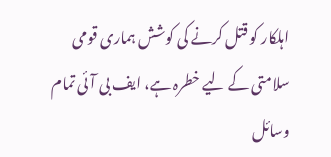اہلکار کو قتل کرنے کی کوشش ہماری قومی سلامتی کے لیے خطرہ ہے، ایف بی آئی تمام وسائل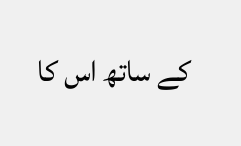کے ساتھ اس کا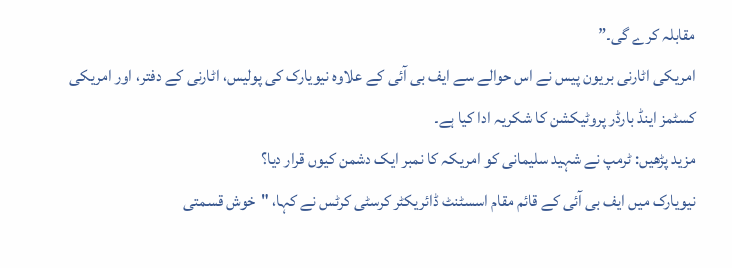مقابلہ کرے گی۔”
امریکی اٹارنی بریون پیس نے اس حوالے سے ایف بی آئی کے علاوہ نیویارک کی پولیس، اٹارنی کے دفتر، اور امریکی کسٹمز اینڈ بارڈر پروٹیکشن کا شکریہ ادا کیا ہے۔
مزید پڑھیں: ٹرمپ نے شہید سلیمانی کو امریکہ کا نمبر ایک دشمن کیوں قرار دیا؟
نیویارک میں ایف بی آئی کے قائم مقام اسسٹنٹ ڈائریکٹر کرسٹی کرٹس نے کہا، "خوش قسمتی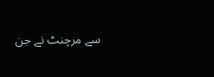سے مرچنٹ نے جن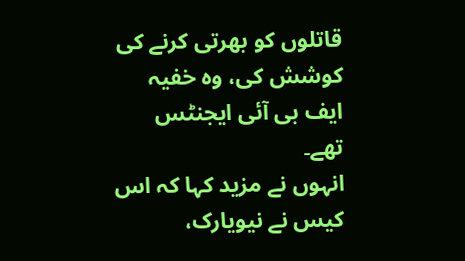قاتلوں کو بھرتی کرنے کی کوشش کی، وہ خفیہ ایف بی آئی ایجنٹس تھے۔
انہوں نے مزید کہا کہ اس کیس نے نیویارک،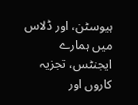ہیوسٹن، اور ڈلاس میں ہمارے ایجنٹس، تجزیہ کاروں اور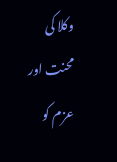وکلا کی محنت اور عزم کو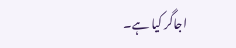اجاگر کیا ہے۔